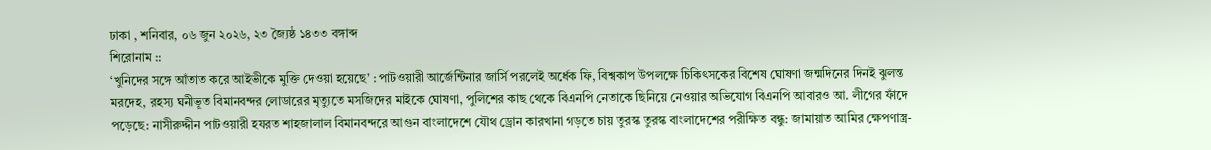ঢাকা , শনিবার, ০৬ জুন ২০২৬, ২৩ জ্যৈষ্ঠ ১৪৩৩ বঙ্গাব্দ
শিরোনাম ::
‘খুনিদের সঙ্গে আঁতাত করে আইভীকে মুক্তি দেওয়া হয়েছে’ : পাটওয়ারী আর্জেন্টিনার জার্সি পরলেই অর্ধেক ফি, বিশ্বকাপ উপলক্ষে চিকিৎসকের বিশেষ ঘোষণা জন্মদিনের দিনই ঝুলন্ত মরদেহ, রহস্য ঘনীভূত বিমানবন্দর লোডারের মৃত্যুতে মসজিদের মাইকে ঘোষণা, পুলিশের কাছ থেকে বিএনপি নেতাকে ছিনিয়ে নেওয়ার অভিযোগ বিএনপি আবারও আ. লীগের ফাঁদে পড়েছে: নাসীরুদ্দীন পাটওয়ারী হযরত শাহজালাল বিমানবন্দরে আগুন বাংলাদেশে যৌথ ড্রোন কারখানা গড়তে চায় তুরস্ক তুরস্ক বাংলাদেশের পরীক্ষিত বন্ধু: জামায়াত আমির ক্ষেপণাস্ত্র-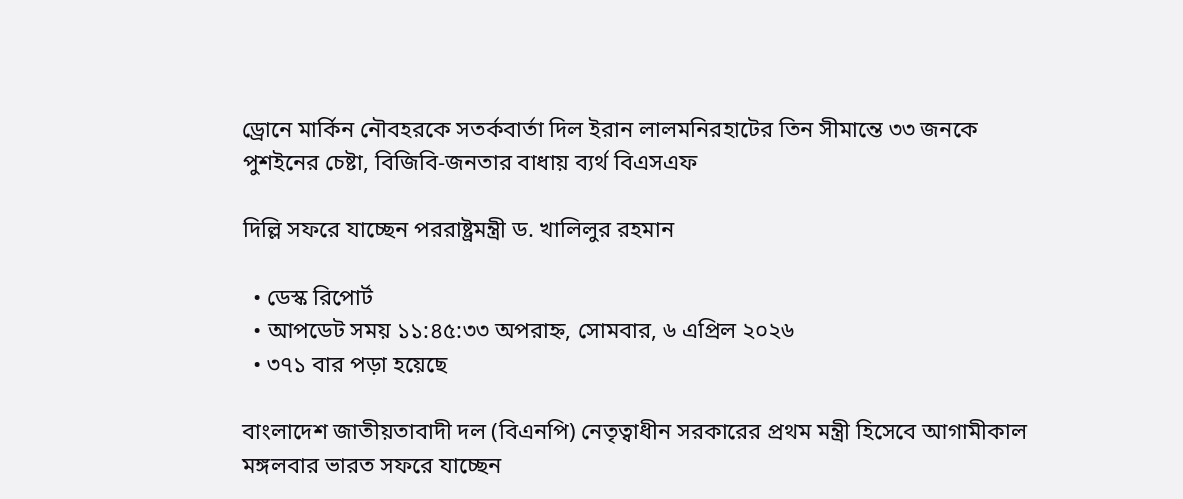ড্রোনে মার্কিন নৌবহরকে সতর্কবার্তা দিল ইরান লালমনিরহাটের তিন সীমান্তে ৩৩ জনকে পুশইনের চেষ্টা, বিজিবি-জনতার বাধায় ব্যর্থ বিএসএফ

দিল্লি সফরে যাচ্ছেন পররাষ্ট্রমন্ত্রী ড. খালিলুর রহমান

  • ডেস্ক রিপোর্ট
  • আপডেট সময় ১১:৪৫:৩৩ অপরাহ্ন, সোমবার, ৬ এপ্রিল ২০২৬
  • ৩৭১ বার পড়া হয়েছে

বাংলাদেশ জাতীয়তাবাদী দল (বিএনপি) নেতৃত্বাধীন সরকারের প্রথম মন্ত্রী হিসেবে আগামীকাল মঙ্গলবার ভারত সফরে যাচ্ছেন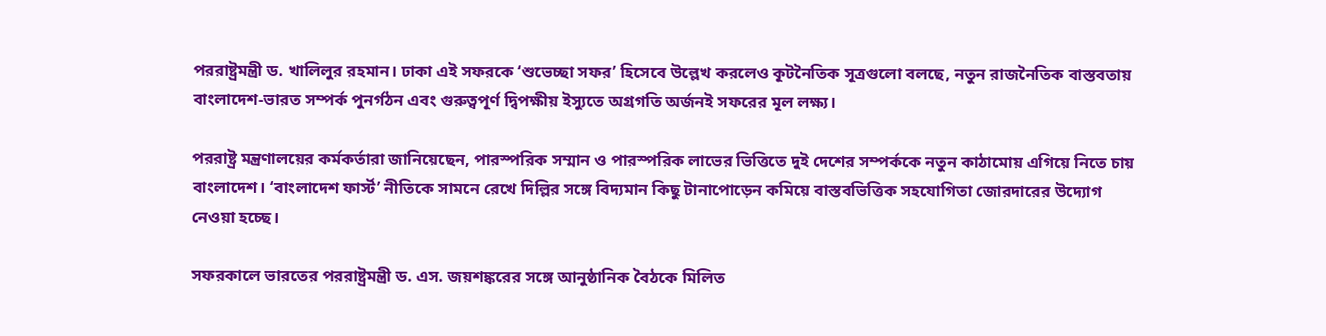পররাষ্ট্রমন্ত্রী ড. খালিলুর রহমান। ঢাকা এই সফরকে ‘শুভেচ্ছা সফর’ হিসেবে উল্লেখ করলেও কূটনৈতিক সূত্রগুলো বলছে, নতুন রাজনৈতিক বাস্তবতায় বাংলাদেশ-ভারত সম্পর্ক পুনর্গঠন এবং গুরুত্বপূর্ণ দ্বিপক্ষীয় ইস্যুতে অগ্রগতি অর্জনই সফরের মূল লক্ষ্য।

পররাষ্ট্র মন্ত্রণালয়ের কর্মকর্তারা জানিয়েছেন, পারস্পরিক সম্মান ও পারস্পরিক লাভের ভিত্তিতে দুই দেশের সম্পর্ককে নতুন কাঠামোয় এগিয়ে নিতে চায় বাংলাদেশ। ‘বাংলাদেশ ফার্স্ট’ নীতিকে সামনে রেখে দিল্লির সঙ্গে বিদ্যমান কিছু টানাপোড়েন কমিয়ে বাস্তবভিত্তিক সহযোগিতা জোরদারের উদ্যোগ নেওয়া হচ্ছে।

সফরকালে ভারতের পররাষ্ট্রমন্ত্রী ড. এস. জয়শঙ্করের সঙ্গে আনুষ্ঠানিক বৈঠকে মিলিত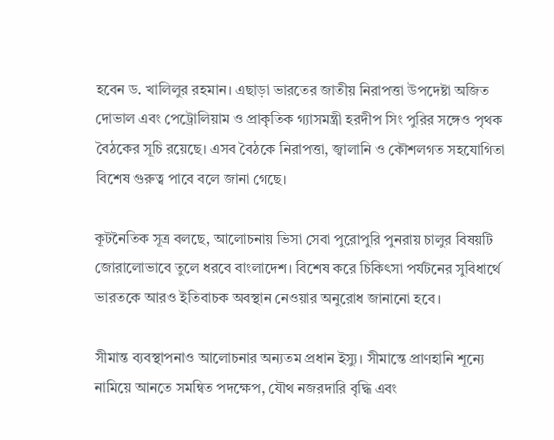হবেন ড. খালিলুর রহমান। এছাড়া ভারতের জাতীয় নিরাপত্তা উপদেষ্টা অজিত দোভাল এবং পেট্রোলিয়াম ও প্রাকৃতিক গ্যাসমন্ত্রী হরদীপ সিং পুরির সঙ্গেও পৃথক বৈঠকের সূচি রয়েছে। এসব বৈঠকে নিরাপত্তা, জ্বালানি ও কৌশলগত সহযোগিতা বিশেষ গুরুত্ব পাবে বলে জানা গেছে।

কূটনৈতিক সূত্র বলছে, আলোচনায় ভিসা সেবা পুরোপুরি পুনরায় চালুর বিষয়টি জোরালোভাবে তুলে ধরবে বাংলাদেশ। বিশেষ করে চিকিৎসা পর্যটনের সুবিধার্থে ভারতকে আরও ইতিবাচক অবস্থান নেওয়ার অনুরোধ জানানো হবে।

সীমান্ত ব্যবস্থাপনাও আলোচনার অন্যতম প্রধান ইস্যু। সীমান্তে প্রাণহানি শূন্যে নামিয়ে আনতে সমন্বিত পদক্ষেপ, যৌথ নজরদারি বৃদ্ধি এবং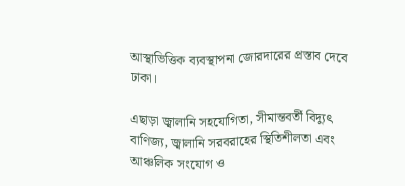আস্থাভিত্তিক ব্যবস্থাপনা জোরদারের প্রস্তাব দেবে ঢাকা।

এছাড়া জ্বালানি সহযোগিতা, সীমান্তবর্তী বিদ্যুৎ বাণিজ্য, জ্বালানি সরবরাহের স্থিতিশীলতা এবং আঞ্চলিক সংযোগ ও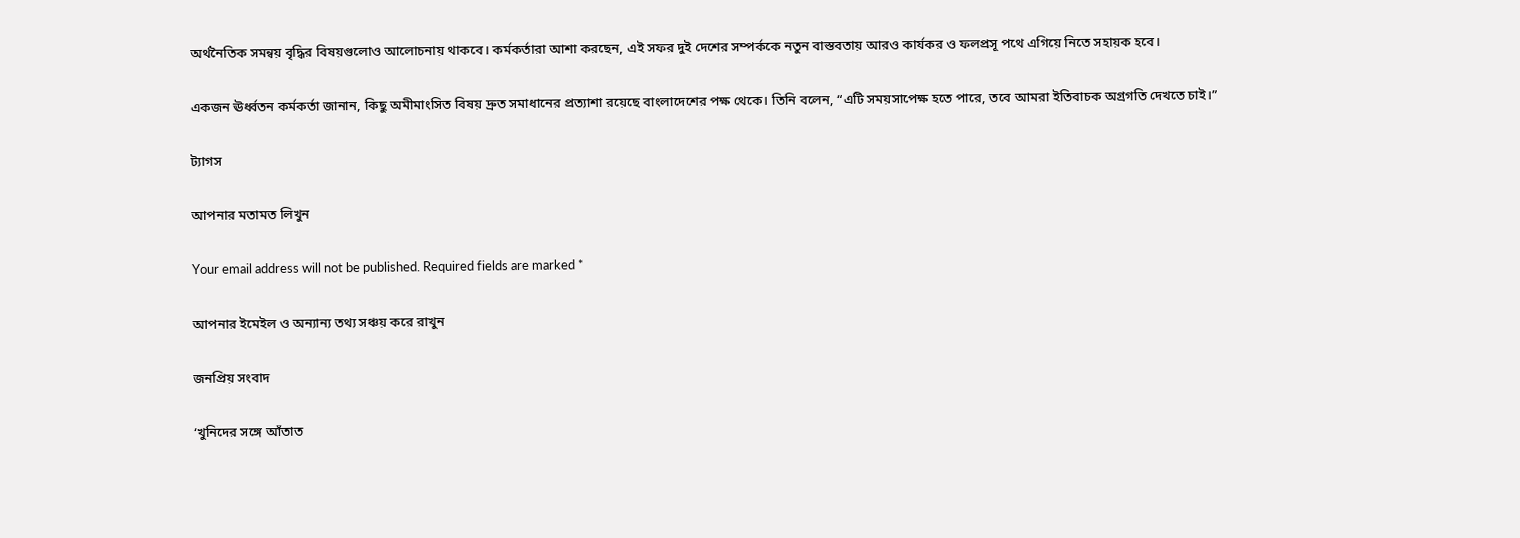অর্থনৈতিক সমন্বয় বৃদ্ধির বিষয়গুলোও আলোচনায় থাকবে। কর্মকর্তারা আশা করছেন, এই সফর দুই দেশের সম্পর্ককে নতুন বাস্তবতায় আরও কার্যকর ও ফলপ্রসূ পথে এগিয়ে নিতে সহায়ক হবে।

একজন ঊর্ধ্বতন কর্মকর্তা জানান, কিছু অমীমাংসিত বিষয় দ্রুত সমাধানের প্রত্যাশা রয়েছে বাংলাদেশের পক্ষ থেকে। তিনি বলেন, “এটি সময়সাপেক্ষ হতে পারে, তবে আমরা ইতিবাচক অগ্রগতি দেখতে চাই।”

ট্যাগস

আপনার মতামত লিখুন

Your email address will not be published. Required fields are marked *

আপনার ইমেইল ও অন্যান্য তথ্য সঞ্চয় করে রাখুন

জনপ্রিয় সংবাদ

‘খুনিদের সঙ্গে আঁতাত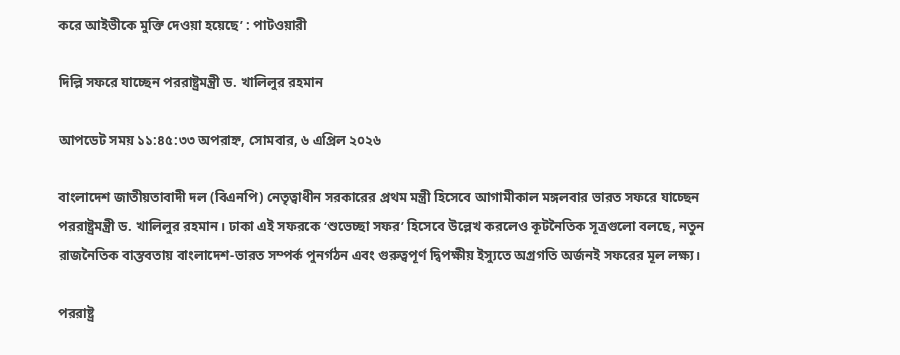করে আইভীকে মুক্তি দেওয়া হয়েছে’ : পাটওয়ারী

দিল্লি সফরে যাচ্ছেন পররাষ্ট্রমন্ত্রী ড. খালিলুর রহমান

আপডেট সময় ১১:৪৫:৩৩ অপরাহ্ন, সোমবার, ৬ এপ্রিল ২০২৬

বাংলাদেশ জাতীয়তাবাদী দল (বিএনপি) নেতৃত্বাধীন সরকারের প্রথম মন্ত্রী হিসেবে আগামীকাল মঙ্গলবার ভারত সফরে যাচ্ছেন পররাষ্ট্রমন্ত্রী ড. খালিলুর রহমান। ঢাকা এই সফরকে ‘শুভেচ্ছা সফর’ হিসেবে উল্লেখ করলেও কূটনৈতিক সূত্রগুলো বলছে, নতুন রাজনৈতিক বাস্তবতায় বাংলাদেশ-ভারত সম্পর্ক পুনর্গঠন এবং গুরুত্বপূর্ণ দ্বিপক্ষীয় ইস্যুতে অগ্রগতি অর্জনই সফরের মূল লক্ষ্য।

পররাষ্ট্র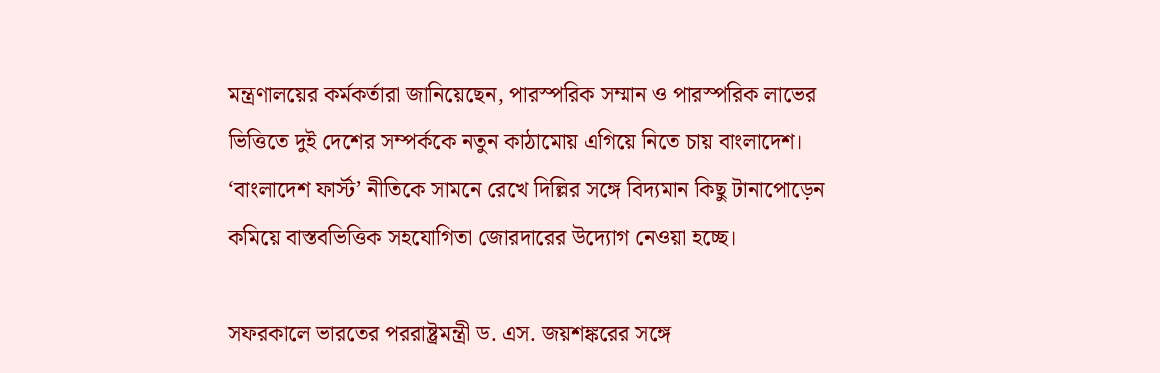মন্ত্রণালয়ের কর্মকর্তারা জানিয়েছেন, পারস্পরিক সম্মান ও পারস্পরিক লাভের ভিত্তিতে দুই দেশের সম্পর্ককে নতুন কাঠামোয় এগিয়ে নিতে চায় বাংলাদেশ। ‘বাংলাদেশ ফার্স্ট’ নীতিকে সামনে রেখে দিল্লির সঙ্গে বিদ্যমান কিছু টানাপোড়েন কমিয়ে বাস্তবভিত্তিক সহযোগিতা জোরদারের উদ্যোগ নেওয়া হচ্ছে।

সফরকালে ভারতের পররাষ্ট্রমন্ত্রী ড. এস. জয়শঙ্করের সঙ্গে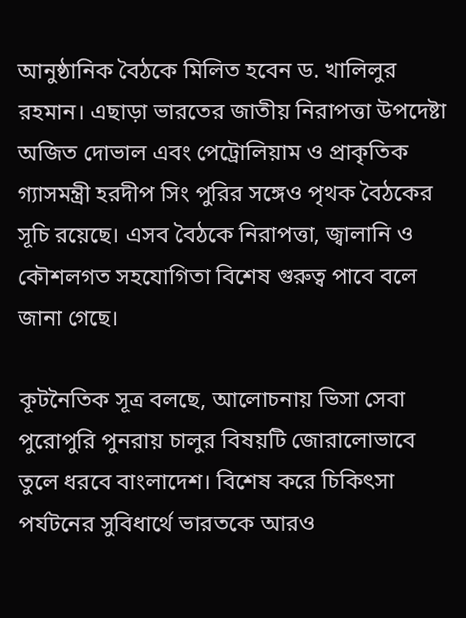আনুষ্ঠানিক বৈঠকে মিলিত হবেন ড. খালিলুর রহমান। এছাড়া ভারতের জাতীয় নিরাপত্তা উপদেষ্টা অজিত দোভাল এবং পেট্রোলিয়াম ও প্রাকৃতিক গ্যাসমন্ত্রী হরদীপ সিং পুরির সঙ্গেও পৃথক বৈঠকের সূচি রয়েছে। এসব বৈঠকে নিরাপত্তা, জ্বালানি ও কৌশলগত সহযোগিতা বিশেষ গুরুত্ব পাবে বলে জানা গেছে।

কূটনৈতিক সূত্র বলছে, আলোচনায় ভিসা সেবা পুরোপুরি পুনরায় চালুর বিষয়টি জোরালোভাবে তুলে ধরবে বাংলাদেশ। বিশেষ করে চিকিৎসা পর্যটনের সুবিধার্থে ভারতকে আরও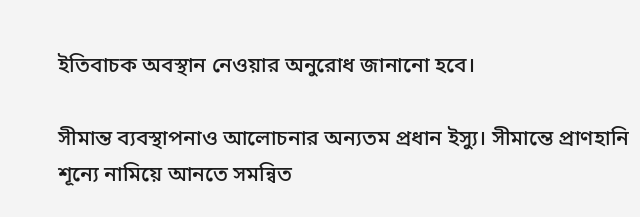ইতিবাচক অবস্থান নেওয়ার অনুরোধ জানানো হবে।

সীমান্ত ব্যবস্থাপনাও আলোচনার অন্যতম প্রধান ইস্যু। সীমান্তে প্রাণহানি শূন্যে নামিয়ে আনতে সমন্বিত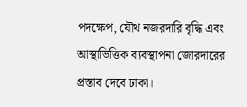পদক্ষেপ, যৌথ নজরদারি বৃদ্ধি এবং আস্থাভিত্তিক ব্যবস্থাপনা জোরদারের প্রস্তাব দেবে ঢাকা।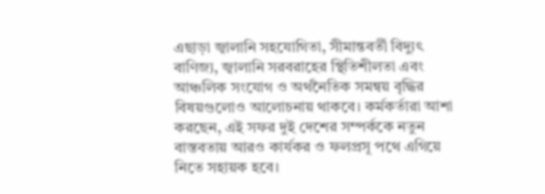এছাড়া জ্বালানি সহযোগিতা, সীমান্তবর্তী বিদ্যুৎ বাণিজ্য, জ্বালানি সরবরাহের স্থিতিশীলতা এবং আঞ্চলিক সংযোগ ও অর্থনৈতিক সমন্বয় বৃদ্ধির বিষয়গুলোও আলোচনায় থাকবে। কর্মকর্তারা আশা করছেন, এই সফর দুই দেশের সম্পর্ককে নতুন বাস্তবতায় আরও কার্যকর ও ফলপ্রসূ পথে এগিয়ে নিতে সহায়ক হবে।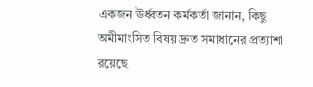একজন ঊর্ধ্বতন কর্মকর্তা জানান, কিছু অমীমাংসিত বিষয় দ্রুত সমাধানের প্রত্যাশা রয়েছে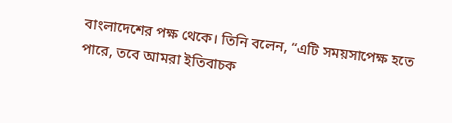বাংলাদেশের পক্ষ থেকে। তিনি বলেন, “এটি সময়সাপেক্ষ হতে পারে, তবে আমরা ইতিবাচক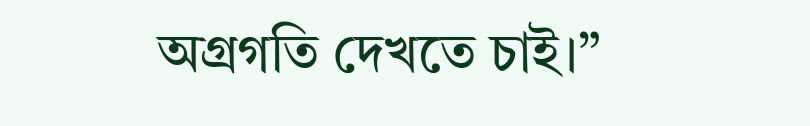অগ্রগতি দেখতে চাই।”